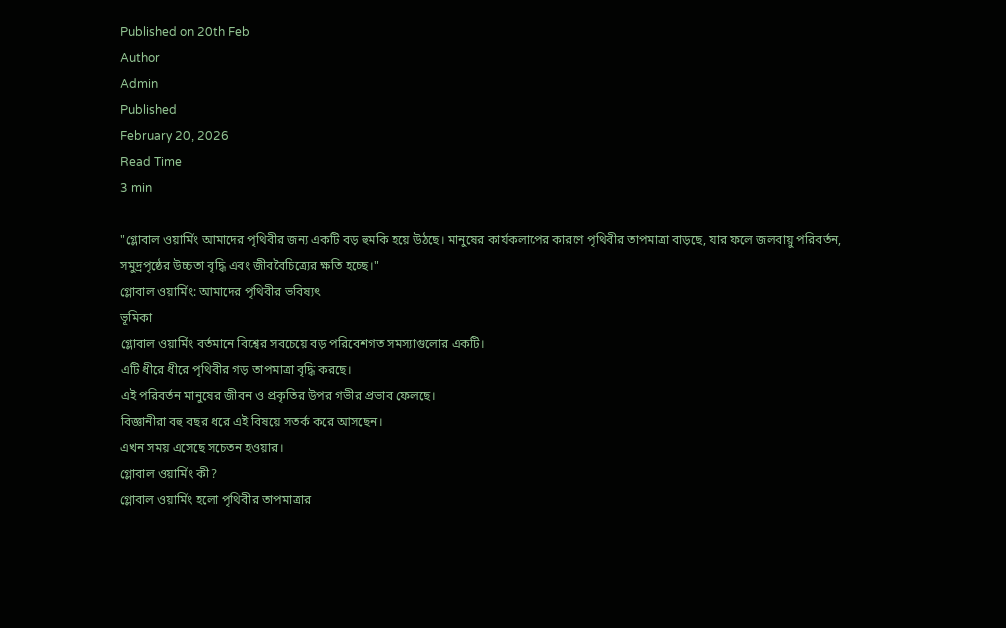Published on 20th Feb
Author
Admin
Published
February 20, 2026
Read Time
3 min

"গ্লোবাল ওয়ার্মিং আমাদের পৃথিবীর জন্য একটি বড় হুমকি হয়ে উঠছে। মানুষের কার্যকলাপের কারণে পৃথিবীর তাপমাত্রা বাড়ছে, যার ফলে জলবায়ু পরিবর্তন, সমুদ্রপৃষ্ঠের উচ্চতা বৃদ্ধি এবং জীববৈচিত্র্যের ক্ষতি হচ্ছে।"
গ্লোবাল ওয়ার্মিং: আমাদের পৃথিবীর ভবিষ্যৎ
ভূমিকা
গ্লোবাল ওয়ার্মিং বর্তমানে বিশ্বের সবচেয়ে বড় পরিবেশগত সমস্যাগুলোর একটি।
এটি ধীরে ধীরে পৃথিবীর গড় তাপমাত্রা বৃদ্ধি করছে।
এই পরিবর্তন মানুষের জীবন ও প্রকৃতির উপর গভীর প্রভাব ফেলছে।
বিজ্ঞানীরা বহু বছর ধরে এই বিষয়ে সতর্ক করে আসছেন।
এখন সময় এসেছে সচেতন হওয়ার।
গ্লোবাল ওয়ার্মিং কী?
গ্লোবাল ওয়ার্মিং হলো পৃথিবীর তাপমাত্রার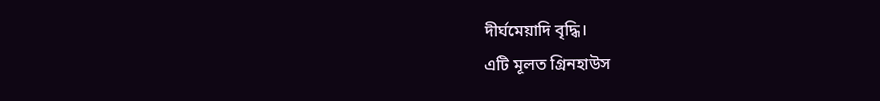দীর্ঘমেয়াদি বৃদ্ধি।
এটি মূলত গ্রিনহাউস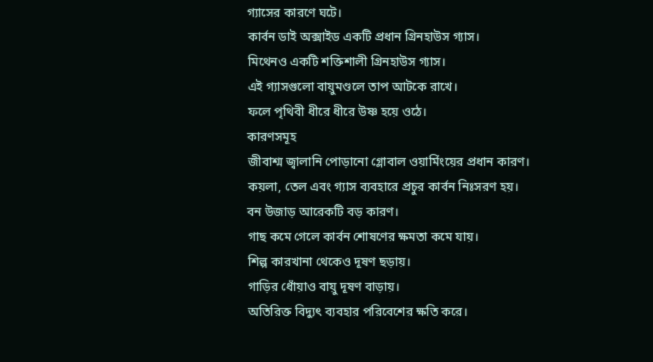গ্যাসের কারণে ঘটে।
কার্বন ডাই অক্সাইড একটি প্রধান গ্রিনহাউস গ্যাস।
মিথেনও একটি শক্তিশালী গ্রিনহাউস গ্যাস।
এই গ্যাসগুলো বায়ুমণ্ডলে তাপ আটকে রাখে।
ফলে পৃথিবী ধীরে ধীরে উষ্ণ হয়ে ওঠে।
কারণসমূহ
জীবাশ্ম জ্বালানি পোড়ানো গ্লোবাল ওয়ার্মিংয়ের প্রধান কারণ।
কয়লা, তেল এবং গ্যাস ব্যবহারে প্রচুর কার্বন নিঃসরণ হয়।
বন উজাড় আরেকটি বড় কারণ।
গাছ কমে গেলে কার্বন শোষণের ক্ষমতা কমে যায়।
শিল্প কারখানা থেকেও দূষণ ছড়ায়।
গাড়ির ধোঁয়াও বায়ু দূষণ বাড়ায়।
অতিরিক্ত বিদ্যুৎ ব্যবহার পরিবেশের ক্ষতি করে।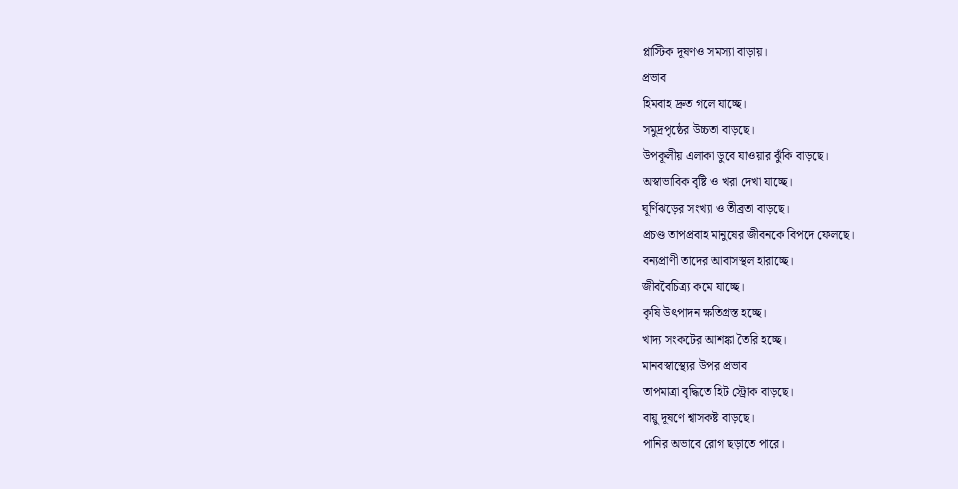প্লাস্টিক দূষণও সমস্যা বাড়ায়।
প্রভাব
হিমবাহ দ্রুত গলে যাচ্ছে।
সমুদ্রপৃষ্ঠের উচ্চতা বাড়ছে।
উপকূলীয় এলাকা ডুবে যাওয়ার ঝুঁকি বাড়ছে।
অস্বাভাবিক বৃষ্টি ও খরা দেখা যাচ্ছে।
ঘূর্ণিঝড়ের সংখ্যা ও তীব্রতা বাড়ছে।
প্রচণ্ড তাপপ্রবাহ মানুষের জীবনকে বিপদে ফেলছে।
বন্যপ্রাণী তাদের আবাসস্থল হারাচ্ছে।
জীববৈচিত্র্য কমে যাচ্ছে।
কৃষি উৎপাদন ক্ষতিগ্রস্ত হচ্ছে।
খাদ্য সংকটের আশঙ্কা তৈরি হচ্ছে।
মানবস্বাস্থ্যের উপর প্রভাব
তাপমাত্রা বৃদ্ধিতে হিট স্ট্রোক বাড়ছে।
বায়ু দূষণে শ্বাসকষ্ট বাড়ছে।
পানির অভাবে রোগ ছড়াতে পারে।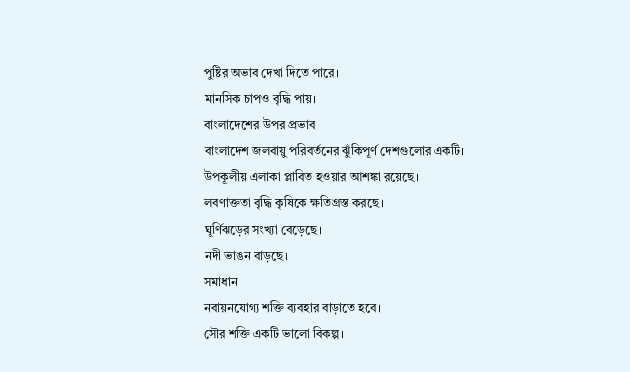পুষ্টির অভাব দেখা দিতে পারে।
মানসিক চাপও বৃদ্ধি পায়।
বাংলাদেশের উপর প্রভাব
বাংলাদেশ জলবায়ু পরিবর্তনের ঝুঁকিপূর্ণ দেশগুলোর একটি।
উপকূলীয় এলাকা প্লাবিত হওয়ার আশঙ্কা রয়েছে।
লবণাক্ততা বৃদ্ধি কৃষিকে ক্ষতিগ্রস্ত করছে।
ঘূর্ণিঝড়ের সংখ্যা বেড়েছে।
নদী ভাঙন বাড়ছে।
সমাধান
নবায়নযোগ্য শক্তি ব্যবহার বাড়াতে হবে।
সৌর শক্তি একটি ভালো বিকল্প।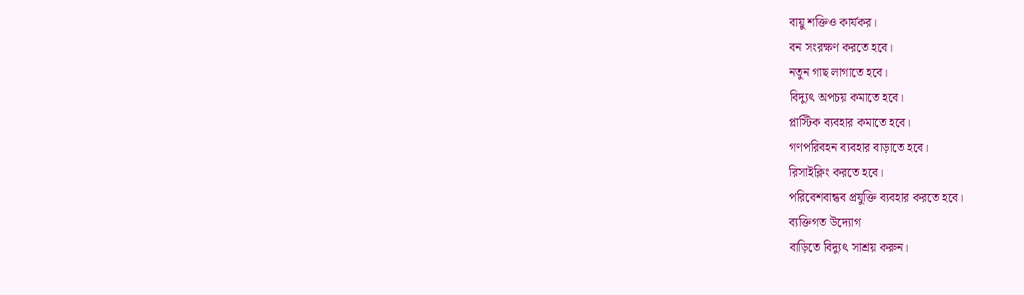বায়ু শক্তিও কার্যকর।
বন সংরক্ষণ করতে হবে।
নতুন গাছ লাগাতে হবে।
বিদ্যুৎ অপচয় কমাতে হবে।
প্লাস্টিক ব্যবহার কমাতে হবে।
গণপরিবহন ব্যবহার বাড়াতে হবে।
রিসাইক্লিং করতে হবে।
পরিবেশবান্ধব প্রযুক্তি ব্যবহার করতে হবে।
ব্যক্তিগত উদ্যোগ
বাড়িতে বিদ্যুৎ সাশ্রয় করুন।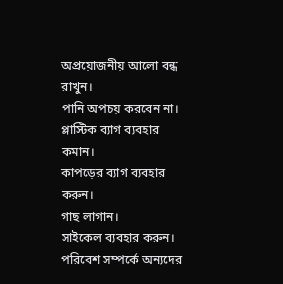অপ্রয়োজনীয় আলো বন্ধ রাখুন।
পানি অপচয় করবেন না।
প্লাস্টিক ব্যাগ ব্যবহার কমান।
কাপড়ের ব্যাগ ব্যবহার করুন।
গাছ লাগান।
সাইকেল ব্যবহার করুন।
পরিবেশ সম্পর্কে অন্যদের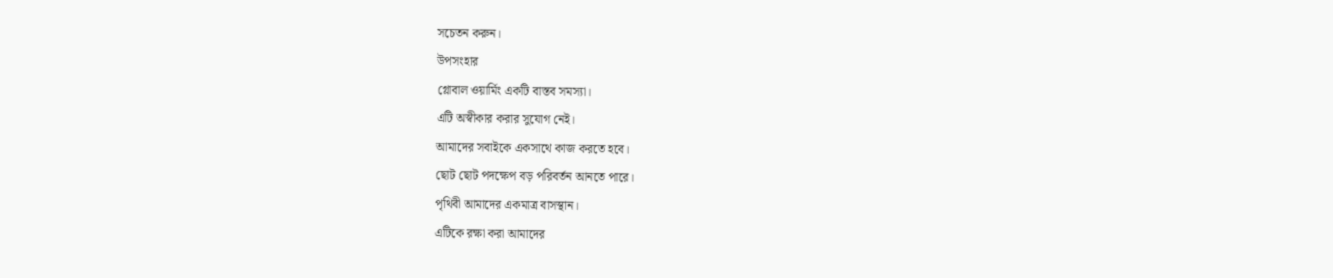সচেতন করুন।
উপসংহার
গ্লোবাল ওয়ার্মিং একটি বাস্তব সমস্যা।
এটি অস্বীকার করার সুযোগ নেই।
আমাদের সবাইকে একসাথে কাজ করতে হবে।
ছোট ছোট পদক্ষেপ বড় পরিবর্তন আনতে পারে।
পৃথিবী আমাদের একমাত্র বাসস্থান।
এটিকে রক্ষা করা আমাদের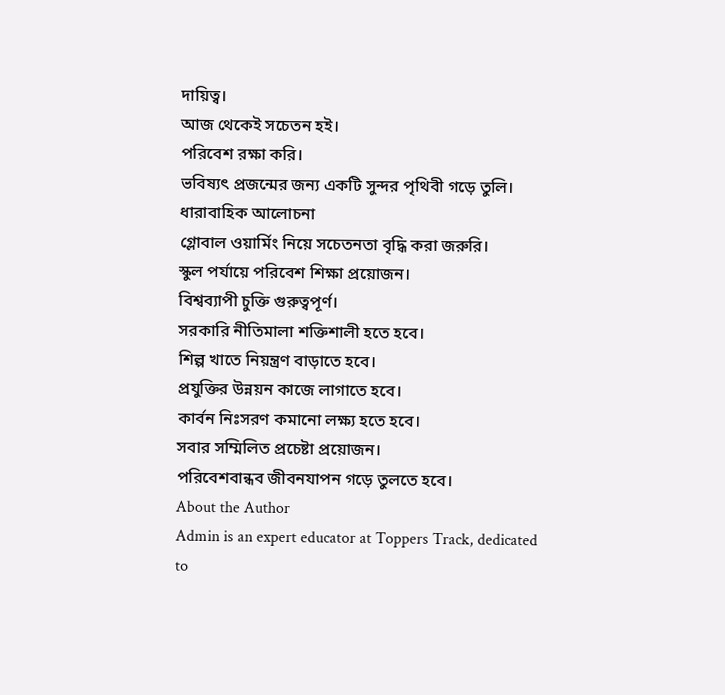দায়িত্ব।
আজ থেকেই সচেতন হই।
পরিবেশ রক্ষা করি।
ভবিষ্যৎ প্রজন্মের জন্য একটি সুন্দর পৃথিবী গড়ে তুলি।
ধারাবাহিক আলোচনা
গ্লোবাল ওয়ার্মিং নিয়ে সচেতনতা বৃদ্ধি করা জরুরি।
স্কুল পর্যায়ে পরিবেশ শিক্ষা প্রয়োজন।
বিশ্বব্যাপী চুক্তি গুরুত্বপূর্ণ।
সরকারি নীতিমালা শক্তিশালী হতে হবে।
শিল্প খাতে নিয়ন্ত্রণ বাড়াতে হবে।
প্রযুক্তির উন্নয়ন কাজে লাগাতে হবে।
কার্বন নিঃসরণ কমানো লক্ষ্য হতে হবে।
সবার সম্মিলিত প্রচেষ্টা প্রয়োজন।
পরিবেশবান্ধব জীবনযাপন গড়ে তুলতে হবে।
About the Author
Admin is an expert educator at Toppers Track, dedicated to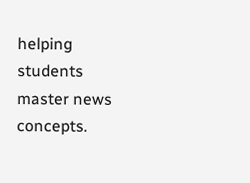helping students master news concepts.